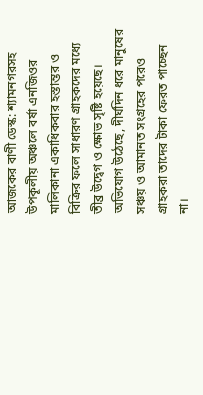আজকের বাণী ডেস্ক: শ্যামনগরসহ উপকূলীয় অঞ্চলে বর্ষা এনজিওর মালিকানা একাধিকবার হস্তান্তর ও বিক্রির ফলে সাধারণ গ্রাহকদের মধ্যে তীব্র উদ্বেগ ও ক্ষোভ সৃষ্টি হয়েছে। অভিযোগ উঠেছে, দীর্ঘদিন ধরে মানুষের সঞ্চয় ও আমানত সংগ্রহের পরেও গ্রাহকরা তাদের টাকা ফেরত পাচ্ছেন না।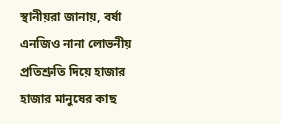স্থানীয়রা জানায়, বর্ষা এনজিও নানা লোভনীয় প্রতিশ্রুতি দিয়ে হাজার হাজার মানুষের কাছ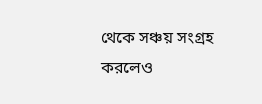থেকে সঞ্চয় সংগ্রহ করলেও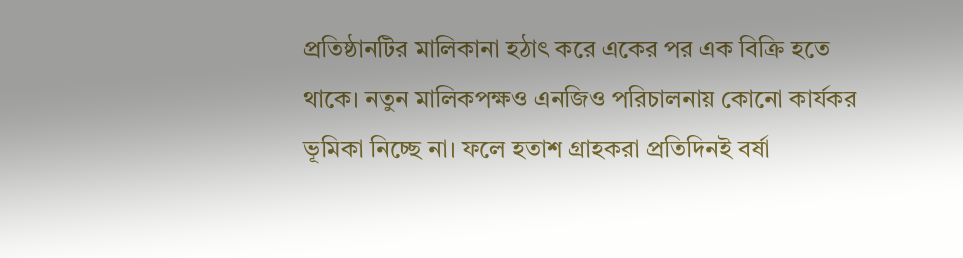প্রতিষ্ঠানটির মালিকানা হঠাৎ করে একের পর এক বিক্রি হতে থাকে। নতুন মালিকপক্ষও এনজিও পরিচালনায় কোনো কার্যকর ভূমিকা নিচ্ছে না। ফলে হতাশ গ্রাহকরা প্রতিদিনই বর্ষা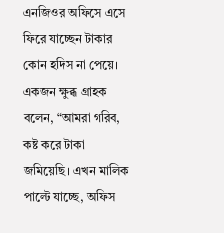এনজিওর অফিসে এসে ফিরে যাচ্ছেন টাকার কোন হদিস না পেয়ে।
একজন ক্ষুব্ধ গ্রাহক বলেন, “আমরা গরিব, কষ্ট করে টাকা জমিয়েছি। এখন মালিক পাল্টে যাচ্ছে, অফিস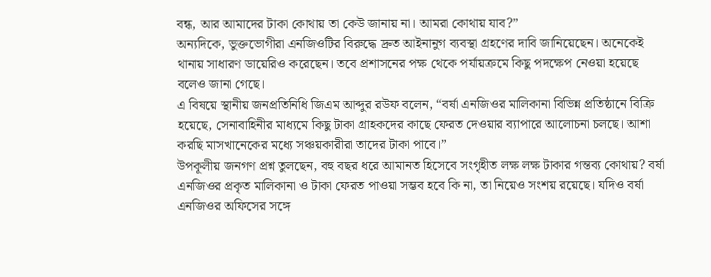বন্ধ, আর আমাদের টাকা কোথায় তা কেউ জানায় না। আমরা কোথায় যাব?”
অন্যদিকে, ভুক্তভোগীরা এনজিওটির বিরুদ্ধে দ্রুত আইনানুগ ব্যবস্থা গ্রহণের দাবি জানিয়েছেন। অনেকেই থানায় সাধারণ ডায়েরিও করেছেন। তবে প্রশাসনের পক্ষ থেকে পর্যায়ক্রমে কিছু পদক্ষেপ নেওয়া হয়েছে বলেও জানা গেছে।
এ বিষয়ে স্থানীয় জনপ্রতিনিধি জিএম আব্দুর রউফ বলেন, “বর্ষা এনজিওর মালিকানা বিভিন্ন প্রতিষ্ঠানে বিক্রি হয়েছে, সেনাবাহিনীর মাধ্যমে কিছু টাকা গ্রাহকদের কাছে ফেরত দেওয়ার ব্যাপারে আলোচনা চলছে। আশা করছি মাসখানেকের মধ্যে সঞ্চয়কারীরা তাদের টাকা পাবে।”
উপকূলীয় জনগণ প্রশ্ন তুলছেন, বহু বছর ধরে আমানত হিসেবে সংগৃহীত লক্ষ লক্ষ টাকার গন্তব্য কোথায়? বর্ষা এনজিওর প্রকৃত মালিকানা ও টাকা ফেরত পাওয়া সম্ভব হবে কি না, তা নিয়েও সংশয় রয়েছে। যদিও বর্ষা এনজিওর অফিসের সঙ্গে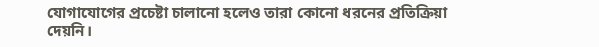যোগাযোগের প্রচেষ্টা চালানো হলেও তারা কোনো ধরনের প্রতিক্রিয়া দেয়নি।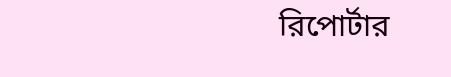রিপোর্টার